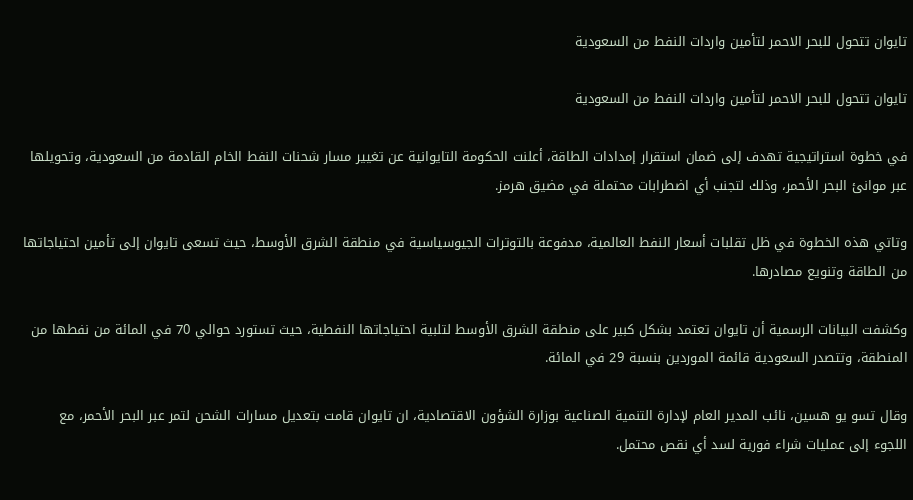تايوان تتحول للبحر الاحمر لتأمين واردات النفط من السعودية

تايوان تتحول للبحر الاحمر لتأمين واردات النفط من السعودية

في خطوة استراتيجية تهدف إلى ضمان استقرار إمدادات الطاقة، أعلنت الحكومة التايوانية عن تغيير مسار شحنات النفط الخام القادمة من السعودية، وتحويلها عبر موانئ البحر الأحمر، وذلك لتجنب أي اضطرابات محتملة في مضيق هرمز.

وتاتي هذه الخطوة في ظل تقلبات أسعار النفط العالمية، مدفوعة بالتوترات الجيوسياسية في منطقة الشرق الأوسط، حيث تسعى تايوان إلى تأمين احتياجاتها من الطاقة وتنويع مصادرها.

وكشفت البيانات الرسمية أن تايوان تعتمد بشكل كبير على منطقة الشرق الأوسط لتلبية احتياجاتها النفطية، حيث تستورد حوالي 70 في المائة من نفطها من المنطقة، وتتصدر السعودية قائمة الموردين بنسبة 29 في المائة.

وقال تسو يو هسين، نائب المدير العام لإدارة التنمية الصناعية بوزارة الشؤون الاقتصادية، ان تايوان قامت بتعديل مسارات الشحن لتمر عبر البحر الأحمر، مع اللجوء إلى عمليات شراء فورية لسد أي نقص محتمل.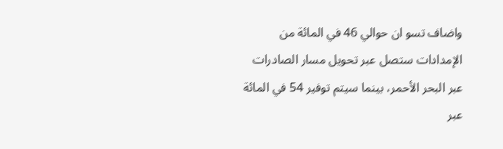واضاف تسو ان حوالي 46 في المائة من الإمدادات ستصل عبر تحويل مسار الصادرات عبر البحر الأحمر، بينما سيتم توفير 54 في المائة عبر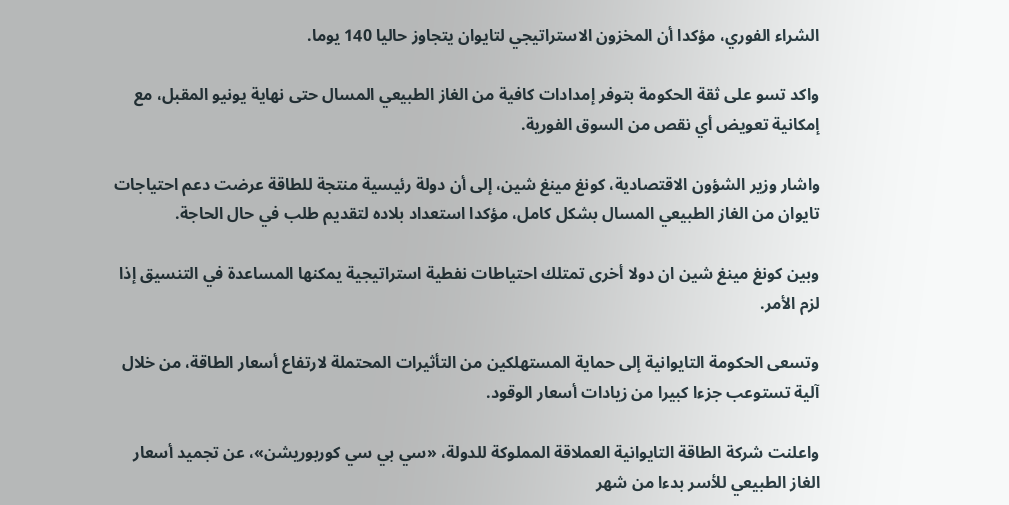الشراء الفوري، مؤكدا أن المخزون الاستراتيجي لتايوان يتجاوز حاليا 140 يوما.

واكد تسو على ثقة الحكومة بتوفر إمدادات كافية من الغاز الطبيعي المسال حتى نهاية يونيو المقبل، مع إمكانية تعويض أي نقص من السوق الفورية.

واشار وزير الشؤون الاقتصادية، كونغ مينغ شين، إلى أن دولة رئيسية منتجة للطاقة عرضت دعم احتياجات تايوان من الغاز الطبيعي المسال بشكل كامل، مؤكدا استعداد بلاده لتقديم طلب في حال الحاجة.

وبين كونغ مينغ شين ان دولا أخرى تمتلك احتياطات نفطية استراتيجية يمكنها المساعدة في التنسيق إذا لزم الأمر.

وتسعى الحكومة التايوانية إلى حماية المستهلكين من التأثيرات المحتملة لارتفاع أسعار الطاقة، من خلال آلية تستوعب جزءا كبيرا من زيادات أسعار الوقود.

واعلنت شركة الطاقة التايوانية العملاقة المملوكة للدولة، «سي بي سي كوربوريشن»، عن تجميد أسعار الغاز الطبيعي للأسر بدءا من شهر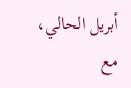أبريل الحالي، مع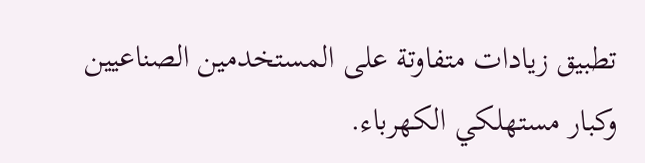تطبيق زيادات متفاوتة على المستخدمين الصناعيين وكبار مستهلكي الكهرباء.